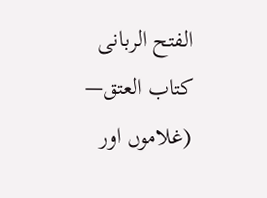الفتح الربانی
كتاب العتق— (غلاموں اور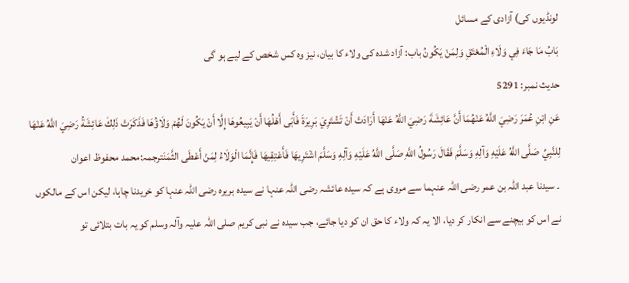لونڈیوں کی) آزادی کے مسائل
بَابُ مَا جَاءَ فِي وَلَاءِ الْمُعْتَقِ وَلِمَنْ يَكُونُ باب: آزاد شدہ کی ولاء کا بیان، نیز وہ کس شخص کے لیے ہو گی
حدیث نمبر: 5291
عَنِ ابْنِ عُمَرَ رَضِيَ اللَّهُ عَنْهُمَا أَنَّ عَائِشَةَ رَضِيَ اللَّهُ عَنْهَا أَرَادَتْ أَنْ تَشْتَرِيَ بَرِيرَةَ فَأَبَى أَهْلُهَا أَنْ يَبِيعُوهَا إِلَّا أَنْ يَكُونَ لَهُمْ وَلَاؤُهَا فَذَكَرَتْ ذَلِكَ عَائِشَةُ رَضِيَ اللَّهُ عَنْهَا لِلنَّبِيِّ صَلَّى اللَّهُ عَلَيْهِ وَآلِهِ وَسَلَّمَ فَقَالَ رَسُولُ اللَّهِ صَلَّى اللَّهُ عَلَيْهِ وَآلِهِ وَسَلَّمَ اشْتَرِيهَا فَأَعْتِقِيهَا فَإِنَّمَا الْوَلَاءُ لِمَنْ أَعْطَى الثَّمَنَترجمہ:محمد محفوظ اعوان
۔ سیدنا عبد اللہ بن عمر رضی اللہ عنہما سے مروی ہے کہ سیدہ عائشہ رضی اللہ عنہا نے سیدہ بریرہ رضی اللہ عنہا کو خریدنا چاہا، لیکن اس کے مالکوں نے اس کو بیچنے سے انکار کر دیا، الا یہ کہ ولاء کا حق ان کو دیا جائے، جب سیدہ نے نبی کریم صلی اللہ علیہ وآلہ وسلم کو یہ بات بتلائی تو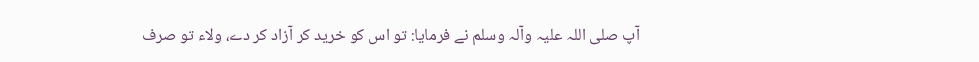آپ صلی اللہ علیہ وآلہ وسلم نے فرمایا: تو اس کو خرید کر آزاد کر دے، ولاء تو صرف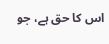اس کا حق ہے، جو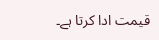قیمت ادا کرتا ہے۔